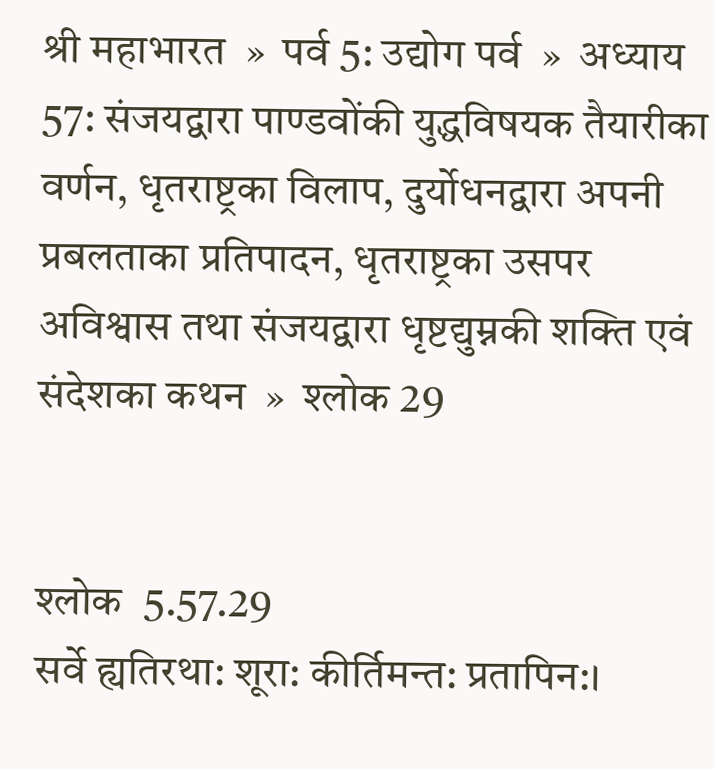श्री महाभारत  »  पर्व 5: उद्योग पर्व  »  अध्याय 57: संजयद्वारा पाण्डवोंकी युद्धविषयक तैयारीका वर्णन, धृतराष्ट्रका विलाप, दुर्योधनद्वारा अपनी प्रबलताका प्रतिपादन, धृतराष्ट्रका उसपर अविश्वास तथा संजयद्वारा धृष्टद्युम्नकी शक्ति एवं संदेशका कथन  »  श्लोक 29


श्लोक  5.57.29
सर्वे ह्यतिरथा: शूरा: कीर्तिमन्त: प्रतापिन:।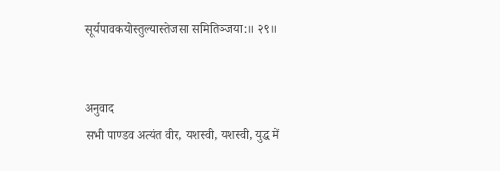सूर्यपावकयोस्तुल्यास्तेजसा समितिञ्जया:॥ २९॥


अनुवाद
सभी पाण्डव अत्यंत वीर, यशस्वी, यशस्वी, युद्ध में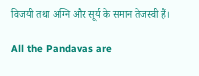विजयी तथा अग्नि और सूर्य के समान तेजस्वी हैं।

All the Pandavas are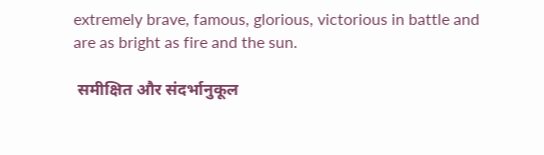extremely brave, famous, glorious, victorious in battle and are as bright as fire and the sun.

 समीक्षित और संदर्भानुकूल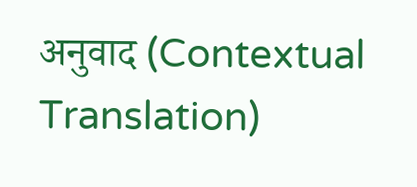अनुवाद (Contextual Translation)